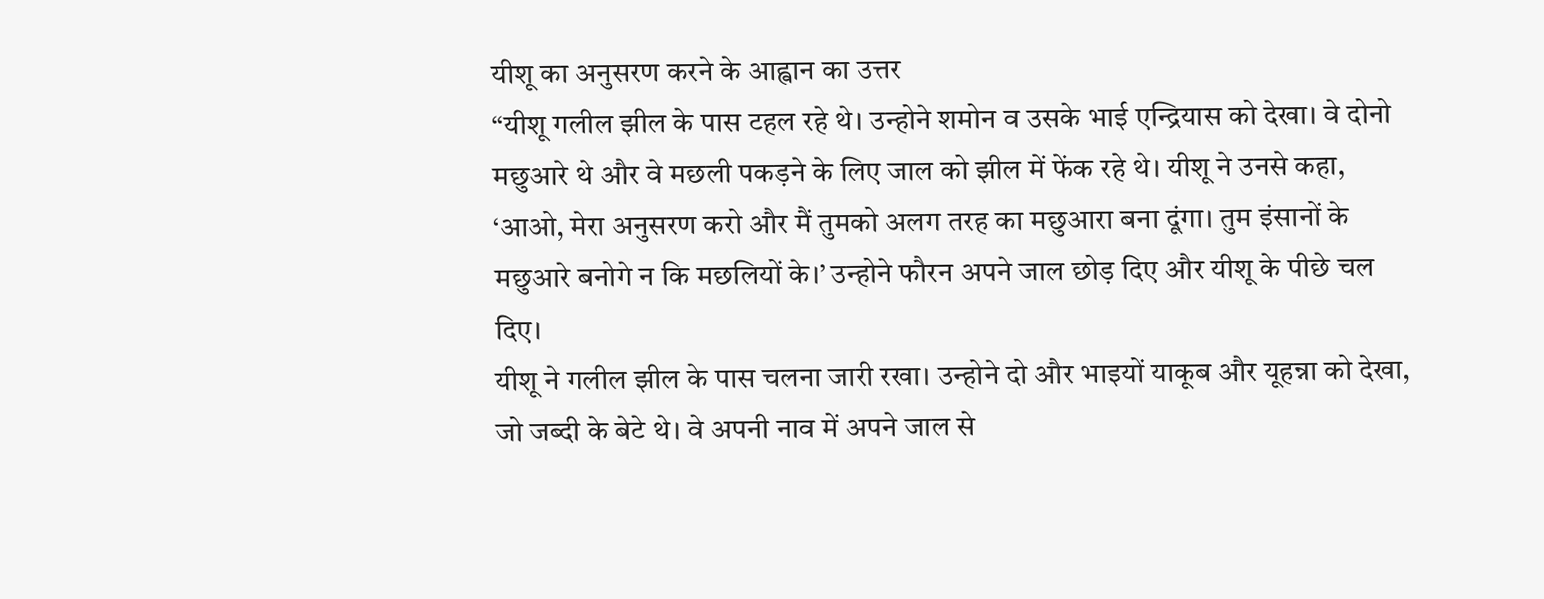यीशू का अनुसरण करने के आह्वान का उत्तर
“यीशू गलील झील के पास टहल रहे थे। उन्होने शमोन व उसके भाई एन्द्रियास को देखा। वे दोनो मछुआरे थे और वे मछली पकड़ने के लिए जाल को झील में फेंक रहे थे। यीशू ने उनसे कहा, ‘आओ, मेरा अनुसरण करो और मैं तुमको अलग तरह का मछुआरा बना दूंगा। तुम इंसानों के मछुआरे बनोगे न कि मछलियों के।’ उन्होने फौरन अपने जाल छोड़ दिए और यीशू के पीछे चल दिए।
यीशू ने गलील झील के पास चलना जारी रखा। उन्होने दो और भाइयों याकूब और यूहन्ना को देखा, जो जब्दी के बेटे थे। वे अपनी नाव में अपने जाल से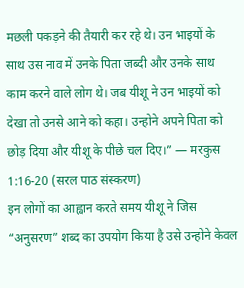मछली पकड़ने की तैयारी कर रहे थे। उन भाइयों के साथ उस नाव में उनके पिता जब्दी और उनके साथ काम करने वाले लोग थे। जब यीशू ने उन भाइयों को देखा तो उनसे आने को कहा। उन्होने अपने पिता को छोड़ दिया और यीशू के पीछे चल दिए।” — मरकुस 1:16-20 (सरल पाठ संस्करण)
इन लोगों का आह्वान करते समय यीशू ने जिस “अनुसरण” शब्द का उपयोग किया है उसे उन्होने केवल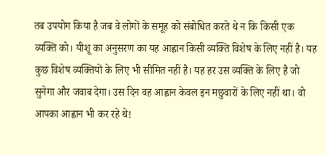तब उपयोग किया है जब वे लोगों के समूह को संबोधित करते थे न कि किसी एक व्यक्ति को। यीशू का अनुसरण का यह आह्वान किसी व्यक्ति विशेष के लिए नहीं है। यह कुछ विशेष व्यक्तियों के लिए भी सीमित नहीं है। यह हर उस व्यक्ति के लिए है जो सुनेगा और जवाब देगा। उस दिन वह आह्वान केवल इन मछुवारों के लिए नहीं था। वो आपका आह्वान भी कर रहे थे!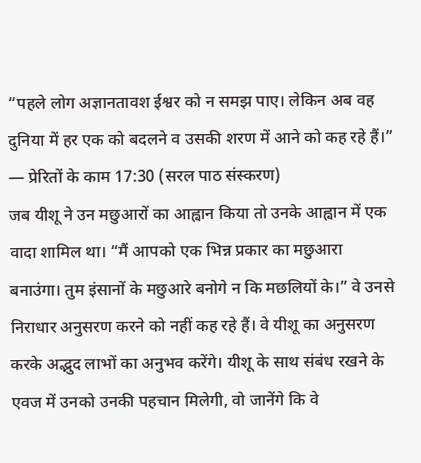“पहले लोग अज्ञानतावश ईश्वर को न समझ पाए। लेकिन अब वह दुनिया में हर एक को बदलने व उसकी शरण में आने को कह रहे हैं।” — प्रेरितों के काम 17:30 (सरल पाठ संस्करण)
जब यीशू ने उन मछुआरों का आह्वान किया तो उनके आह्वान में एक वादा शामिल था। “मैं आपको एक भिन्न प्रकार का मछुआरा बनाउंगा। तुम इंसानों के मछुआरे बनोगे न कि मछलियों के।” वे उनसे निराधार अनुसरण करने को नहीं कह रहे हैं। वे यीशू का अनुसरण करके अद्भुद लाभों का अनुभव करेंगे। यीशू के साथ संबंध रखने के एवज में उनको उनकी पहचान मिलेगी, वो जानेंगे कि वे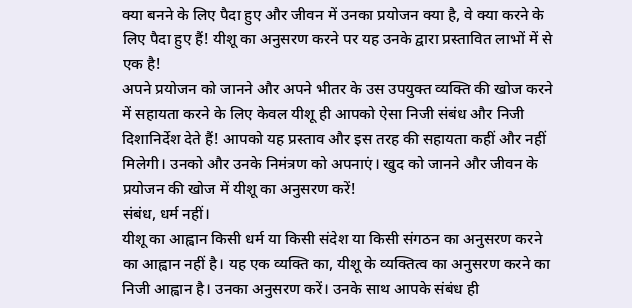क्या बनने के लिए पैदा हुए और जीवन में उनका प्रयोजन क्या है, वे क्या करने के लिए पैदा हुए हैं! यीशू का अनुसरण करने पर यह उनके द्वारा प्रस्तावित लाभों में से एक है!
अपने प्रयोजन को जानने और अपने भीतर के उस उपयुक्त व्यक्ति की खोज करने में सहायता करने के लिए केवल यीशू ही आपको ऐसा निजी संबंध और निजी दिशानिर्देश देते हैं! आपको यह प्रस्ताव और इस तरह की सहायता कहीं और नहीं मिलेगी। उनको और उनके निमंत्रण को अपनाएं। खुद को जानने और जीवन के प्रयोजन की खोज में यीशू का अनुसरण करें!
संबंध, धर्म नहीं।
यीशू का आह्वान किसी धर्म या किसी संदेश या किसी संगठन का अनुसरण करने का आह्वान नहीं है। यह एक व्यक्ति का, यीशू के व्यक्तित्व का अनुसरण करने का निजी आह्वान है। उनका अनुसरण करें। उनके साथ आपके संबंध ही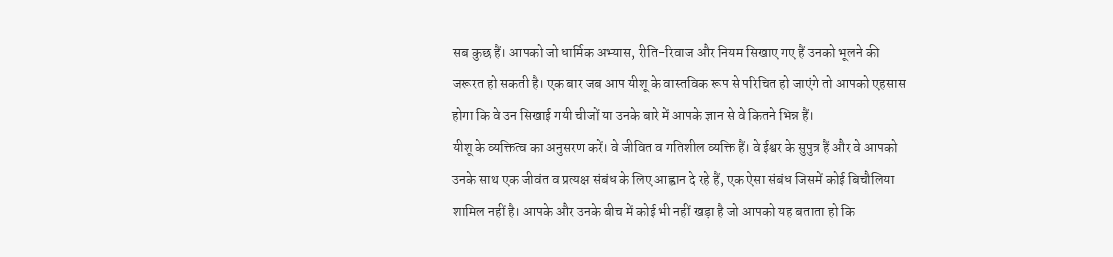सब कुछ हैं। आपको जो धार्मिक अभ्यास, रीति-रिवाज और नियम सिखाए गए हैं उनको भूलने की जरूरत हो सकती है। एक बार जब आप यीशू के वास्तविक रूप से परिचित हो जाएंगे तो आपको एहसास होगा कि वे उन सिखाई गयी चीजों या उनके बारे में आपके ज्ञान से वे कितने भिन्न हैं।
यीशू के व्यक्तित्व का अनुसरण करें। वे जीवित व गतिशील व्यक्ति हैं। वे ईश्वर के सुपुत्र हैं और वे आपको उनके साथ एक जीवंत व प्रत्यक्ष संबंध के लिए आह्वान दे रहे हैं, एक ऐसा संबंध जिसमें कोई बिचौलिया शामिल नहीं है। आपके और उनके बीच में कोई भी नहीं खड़ा है जो आपको यह बताता हो कि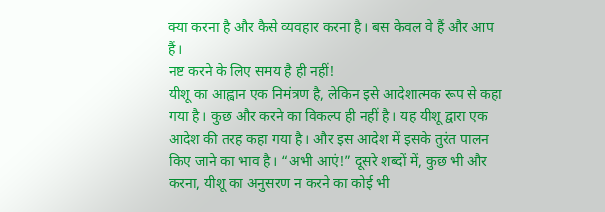क्या करना है और कैसे व्यवहार करना है। बस केवल वे हैं और आप हैं।
नष्ट करने के लिए समय है ही नहीं!
यीशू का आह्वान एक निमंत्रण है, लेकिन इसे आदेशात्मक रूप से कहा गया है। कुछ और करने का विकल्प ही नहीं है। यह यीशू द्वारा एक आदेश की तरह कहा गया है। और इस आदेश में इसके तुरंत पालन किए जाने का भाव है। “अभी आएं!” दूसरे शब्दों में, कुछ भी और करना, यीशू का अनुसरण न करने का कोई भी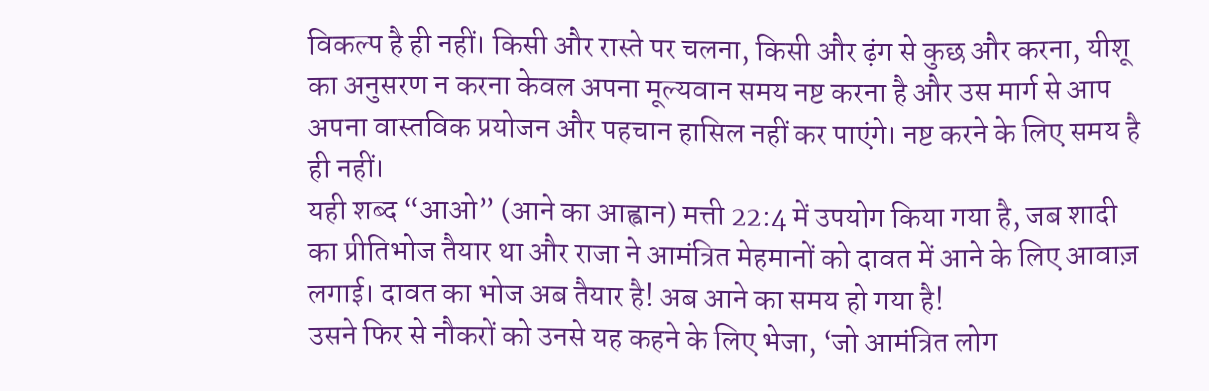विकल्प है ही नहीं। किसी और रास्ते पर चलना, किसी और ढ़ंग से कुछ और करना, यीशू का अनुसरण न करना केवल अपना मूल्यवान समय नष्ट करना है और उस मार्ग से आप अपना वास्तविक प्रयोजन और पहचान हासिल नहीं कर पाएंगे। नष्ट करने के लिए समय है ही नहीं।
यही शब्द “आओ” (आने का आह्वान) मत्ती 22:4 में उपयोग किया गया है, जब शादी का प्रीतिभोज तैयार था और राजा ने आमंत्रित मेहमानों को दावत में आने के लिए आवाज़ लगाई। दावत का भोज अब तैयार है! अब आने का समय हो गया है!
उसने फिर से नौकरों को उनसे यह कहने के लिए भेजा, ‘जो आमंत्रित लोग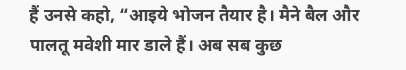हैं उनसे कहो, “आइये भोजन तैयार है। मैने बैल और पालतू मवेशी मार डाले हैं। अब सब कुछ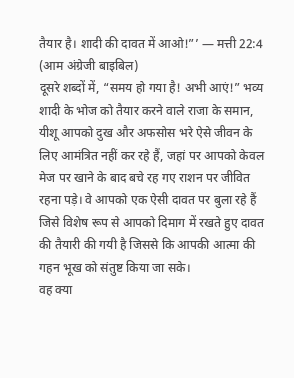तैयार है। शादी की दावत में आओ!”’ — मत्ती 22:4 (आम अंग्रेजी बाइबिल)
दूसरे शब्दों में, “समय हो गया है! अभी आएं!” भव्य शादी के भोज को तैयार करने वाले राजा के समान, यीशू आपको दुख और अफसोस भरे ऐसे जीवन के लिए आमंत्रित नहीं कर रहे हैं, जहां पर आपको केवल मेज पर खाने के बाद बचे रह गए राशन पर जीवित रहना पड़े। वे आपको एक ऐसी दावत पर बुला रहे हैं जिसे विशेष रूप से आपको दिमाग में रखते हुए दावत की तैयारी की गयी है जिससे कि आपकी आत्मा की गहन भूख को संतुष्ट किया जा सके।
वह क्या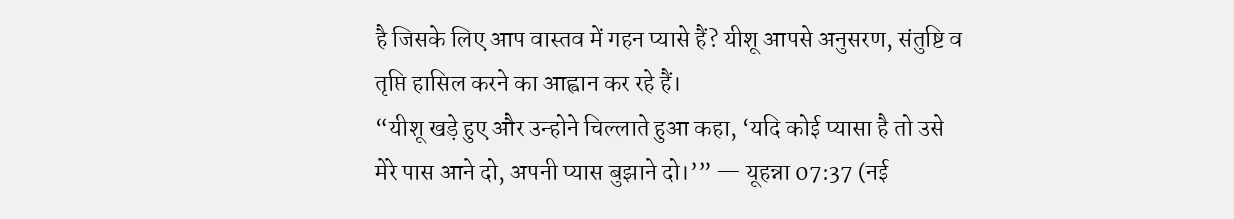है जिसके लिए आप वास्तव में गहन प्यासे हैं? यीशू आपसे अनुसरण, संतुष्टि व तृप्ति हासिल करने का आह्वान कर रहे हैं।
“यीशू खड़े हुए और उन्होने चिल्लाते हुआ कहा, ‘यदि कोई प्यासा है तो उसे मेरे पास आने दो, अपनी प्यास बुझाने दो।’” — यूहन्ना 07:37 (नई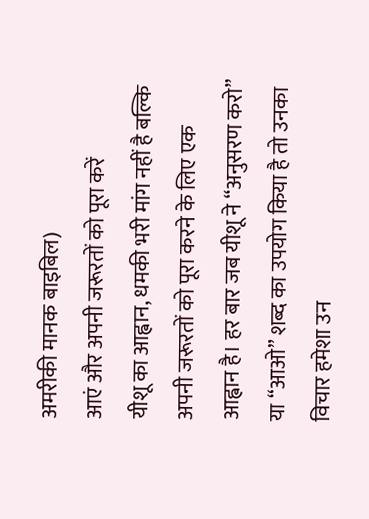अमरीकी मानक बाइबिल)
आएं और अपनी जरूरतों को पूरा करें
यीशू का आह्वान, धमकी भरी मांग नहीं है बल्कि अपनी जरूरतों को पूरा करने के लिए एक आह्वान है। हर बार जब यीशू ने “अनुसरण करो” या “आओ” शब्द का उपयोग किया है तो उनका विचार हमेशा उन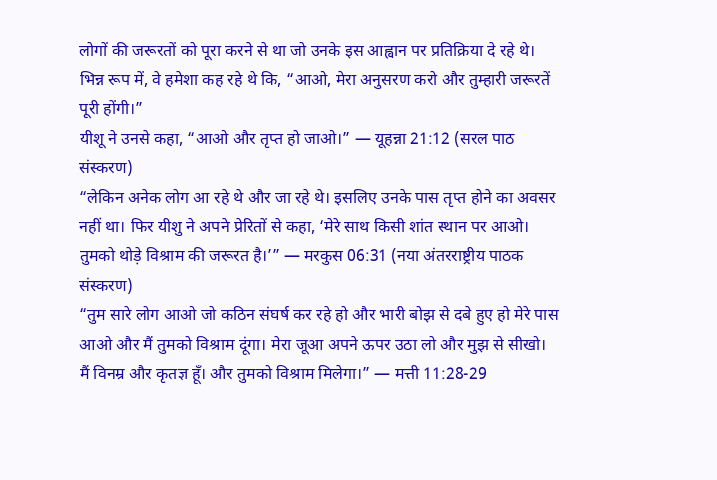लोगों की जरूरतों को पूरा करने से था जो उनके इस आह्वान पर प्रतिक्रिया दे रहे थे। भिन्न रूप में, वे हमेशा कह रहे थे कि, “आओ, मेरा अनुसरण करो और तुम्हारी जरूरतें पूरी होंगी।”
यीशू ने उनसे कहा, “आओ और तृप्त हो जाओ।” — यूहन्ना 21:12 (सरल पाठ संस्करण)
“लेकिन अनेक लोग आ रहे थे और जा रहे थे। इसलिए उनके पास तृप्त होने का अवसर नहीं था। फिर यीशु ने अपने प्रेरितों से कहा, ‘मेरे साथ किसी शांत स्थान पर आओ। तुमको थोड़े विश्राम की जरूरत है।’” — मरकुस 06:31 (नया अंतरराष्ट्रीय पाठक संस्करण)
“तुम सारे लोग आओ जो कठिन संघर्ष कर रहे हो और भारी बोझ से दबे हुए हो मेरे पास आओ और मैं तुमको विश्राम दूंगा। मेरा जूआ अपने ऊपर उठा लो और मुझ से सीखो। मैं विनम्र और कृतज्ञ हूँ। और तुमको विश्राम मिलेगा।” — मत्ती 11:28-29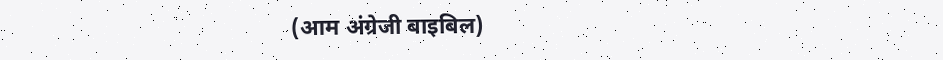(आम अंग्रेजी बाइबिल)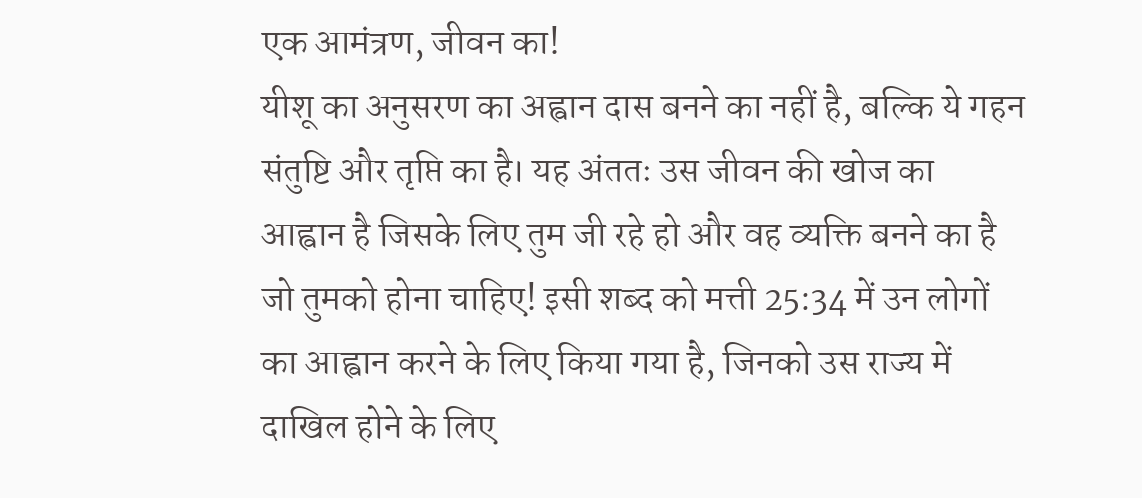एक आमंत्रण, जीवन का!
यीशू का अनुसरण का अह्वान दास बनने का नहीं है, बल्कि ये गहन संतुष्टि और तृप्ति का है। यह अंततः उस जीवन की खोज का आह्वान है जिसके लिए तुम जी रहे हो और वह व्यक्ति बनने का है जो तुमको होना चाहिए! इसी शब्द को मत्ती 25:34 में उन लोगों का आह्वान करने के लिए किया गया है, जिनको उस राज्य में दाखिल होने के लिए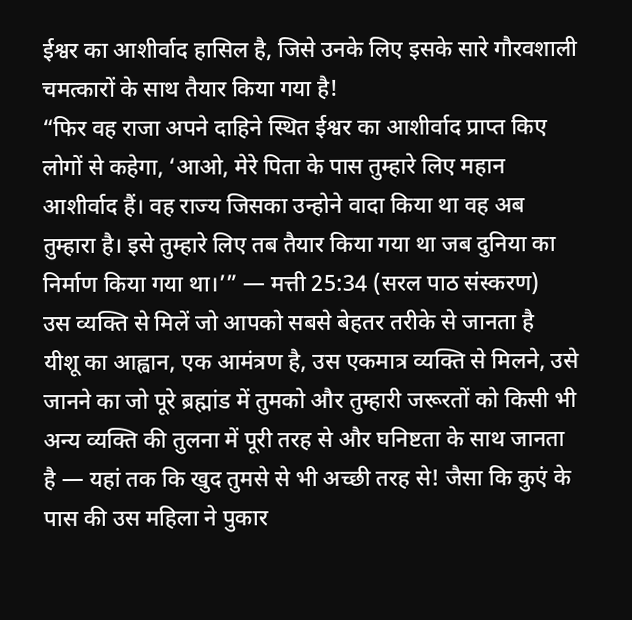ईश्वर का आशीर्वाद हासिल है, जिसे उनके लिए इसके सारे गौरवशाली चमत्कारों के साथ तैयार किया गया है!
“फिर वह राजा अपने दाहिने स्थित ईश्वर का आशीर्वाद प्राप्त किए लोगों से कहेगा, ‘आओ, मेरे पिता के पास तुम्हारे लिए महान आशीर्वाद हैं। वह राज्य जिसका उन्होने वादा किया था वह अब तुम्हारा है। इसे तुम्हारे लिए तब तैयार किया गया था जब दुनिया का निर्माण किया गया था।’” — मत्ती 25:34 (सरल पाठ संस्करण)
उस व्यक्ति से मिलें जो आपको सबसे बेहतर तरीके से जानता है
यीशू का आह्वान, एक आमंत्रण है, उस एकमात्र व्यक्ति से मिलने, उसे जानने का जो पूरे ब्रह्मांड में तुमको और तुम्हारी जरूरतों को किसी भी अन्य व्यक्ति की तुलना में पूरी तरह से और घनिष्टता के साथ जानता है — यहां तक कि खुद तुमसे से भी अच्छी तरह से! जैसा कि कुएं के पास की उस महिला ने पुकार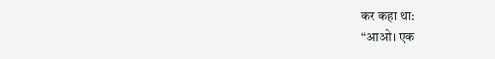कर कहा था:
“आओ। एक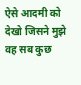ऐसे आदमी को देखो जिसने मुझे वह सब कुछ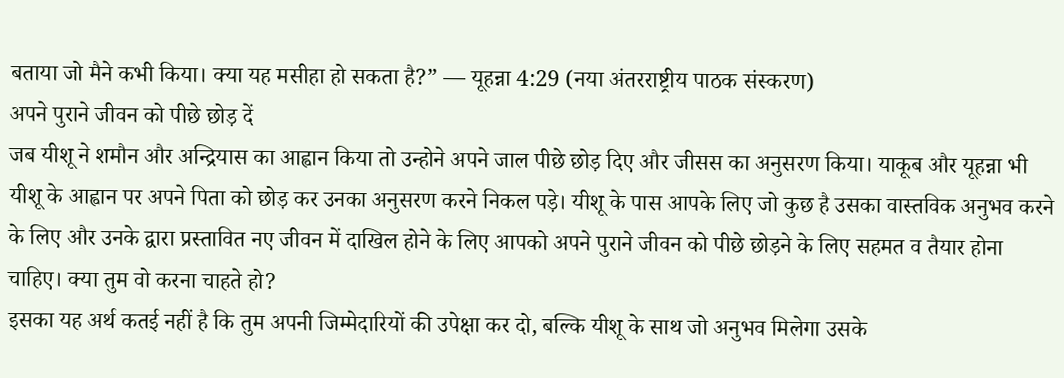बताया जो मैने कभी किया। क्या यह मसीहा हो सकता है?” — यूहन्ना 4:29 (नया अंतरराष्ट्रीय पाठक संस्करण)
अपने पुराने जीवन को पीछे छोड़ दें
जब यीशू ने शमौन और अन्द्रियास का आह्वान किया तो उन्होने अपने जाल पीछे छोड़ दिए और जीसस का अनुसरण किया। याकूब और यूहन्ना भी यीशू के आह्वान पर अपने पिता को छोड़ कर उनका अनुसरण करने निकल पड़े। यीशू के पास आपके लिए जो कुछ है उसका वास्तविक अनुभव करने के लिए और उनके द्वारा प्रस्तावित नए जीवन में दाखिल होने के लिए आपको अपने पुराने जीवन को पीछे छोड़ने के लिए सहमत व तैयार होना चाहिए। क्या तुम वो करना चाहते हो?
इसका यह अर्थ कतई नहीं है कि तुम अपनी जिम्मेदारियों की उपेक्षा कर दो, बल्कि यीशू के साथ जो अनुभव मिलेगा उसके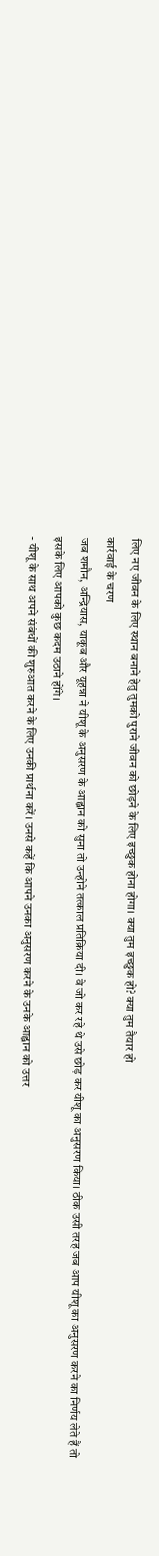लिए नए जीवन के लिए स्थान बनाने हेतु तुमको पुराने जीवन को छोड़ने के लिए इच्छुक होना होगा। क्या तुम इच्छुक हो? क्या तुम तैयार हो
कार्रवाई के चरण
जब शमौन, अन्द्रियास, याकूब और यूहन्ना ने यीशू के अनुसरण के आह्वान को सुना तो उन्होने तत्काल प्रतिक्रिया दी। वे जो कर रहे थे उसे छोड़ कर यीशू का अनुसरण किया। ठीक उसी तरह जब आप यीशू का अनुसरण करने का निर्णय लेते हैं तो इसके लिए आपको कुछ कदम उठाने होंगे।
- यीशू के साथ अपने संबंधों की शुरुआत करने के लिए उनकी प्रार्थना करें। उनसे कहें कि आपने उनका अनुसरण करने के उनके आह्वान को उत्तर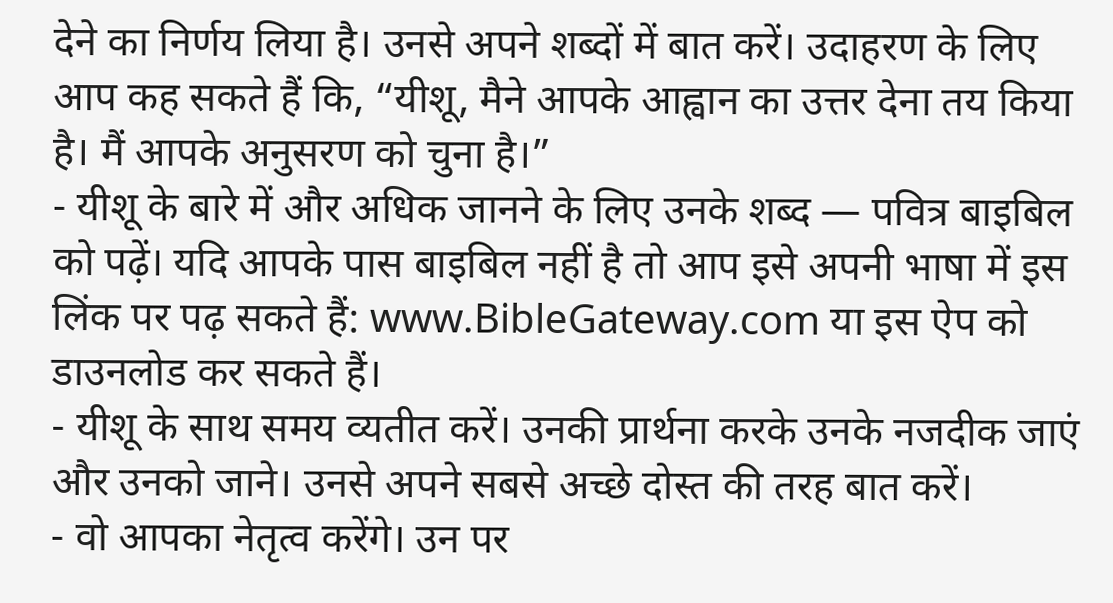देने का निर्णय लिया है। उनसे अपने शब्दों में बात करें। उदाहरण के लिए आप कह सकते हैं कि, “यीशू, मैने आपके आह्वान का उत्तर देना तय किया है। मैं आपके अनुसरण को चुना है।”
- यीशू के बारे में और अधिक जानने के लिए उनके शब्द — पवित्र बाइबिल को पढ़ें। यदि आपके पास बाइबिल नहीं है तो आप इसे अपनी भाषा में इस लिंक पर पढ़ सकते हैं: www.BibleGateway.com या इस ऐप को डाउनलोड कर सकते हैं।
- यीशू के साथ समय व्यतीत करें। उनकी प्रार्थना करके उनके नजदीक जाएं और उनको जाने। उनसे अपने सबसे अच्छे दोस्त की तरह बात करें।
- वो आपका नेतृत्व करेंगे। उन पर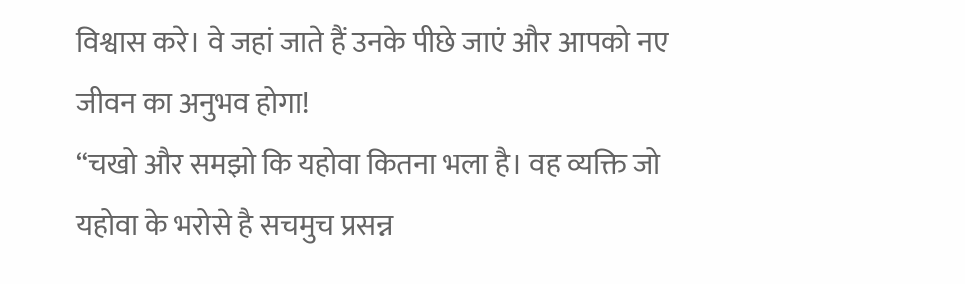विश्वास करे। वे जहां जाते हैं उनके पीछे जाएं और आपको नए जीवन का अनुभव होगा!
“चखो और समझो कि यहोवा कितना भला है। वह व्यक्ति जो यहोवा के भरोसे है सचमुच प्रसन्न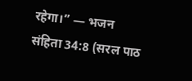रहेगा।” — भजन संहिता 34:8 (सरल पाठ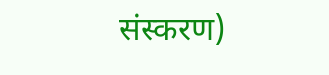संस्करण)